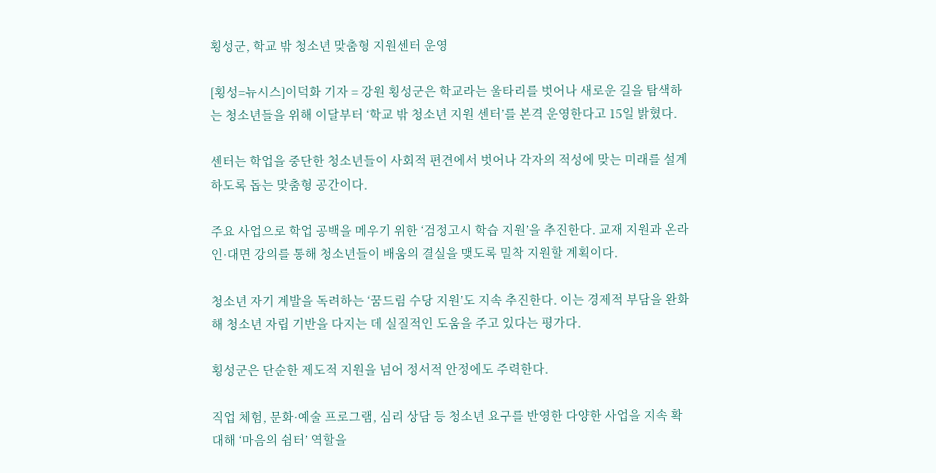횡성군, 학교 밖 청소년 맞춤형 지원센터 운영

[횡성=뉴시스]이덕화 기자 = 강원 횡성군은 학교라는 울타리를 벗어나 새로운 길을 탐색하는 청소년들을 위해 이달부터 ‘학교 밖 청소년 지원 센터’를 본격 운영한다고 15일 밝혔다.

센터는 학업을 중단한 청소년들이 사회적 편견에서 벗어나 각자의 적성에 맞는 미래를 설계하도록 돕는 맞춤형 공간이다.

주요 사업으로 학업 공백을 메우기 위한 ‘검정고시 학습 지원’을 추진한다. 교재 지원과 온라인·대면 강의를 통해 청소년들이 배움의 결실을 맺도록 밀착 지원할 계획이다.

청소년 자기 계발을 독려하는 ‘꿈드림 수당 지원’도 지속 추진한다. 이는 경제적 부담을 완화해 청소년 자립 기반을 다지는 데 실질적인 도움을 주고 있다는 평가다.

횡성군은 단순한 제도적 지원을 넘어 정서적 안정에도 주력한다.

직업 체험, 문화·예술 프로그램, 심리 상담 등 청소년 요구를 반영한 다양한 사업을 지속 확대해 ‘마음의 쉼터’ 역할을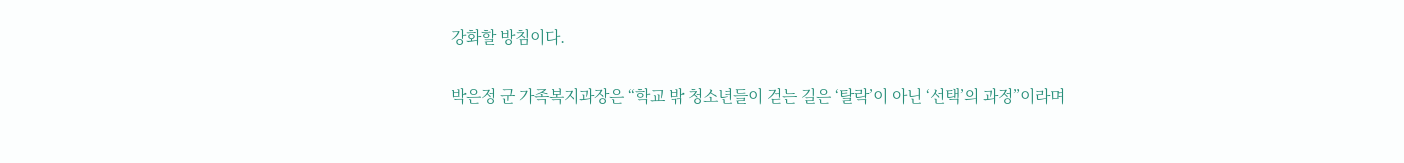강화할 방침이다.

박은정 군 가족복지과장은 “학교 밖 청소년들이 걷는 길은 ‘탈락’이 아닌 ‘선택’의 과정”이라며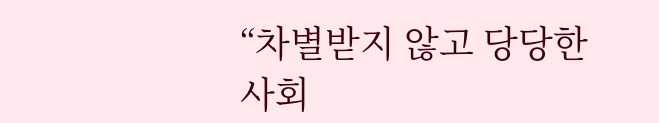“차별받지 않고 당당한 사회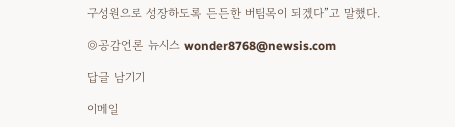구성원으로 성장하도록 든든한 버팀목이 되겠다”고 말했다.

◎공감언론 뉴시스 wonder8768@newsis.com

답글 남기기

이메일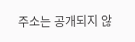주소는 공개되지 않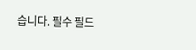습니다. 필수 필드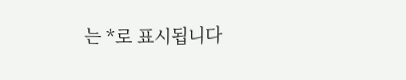는 *로 표시됩니다